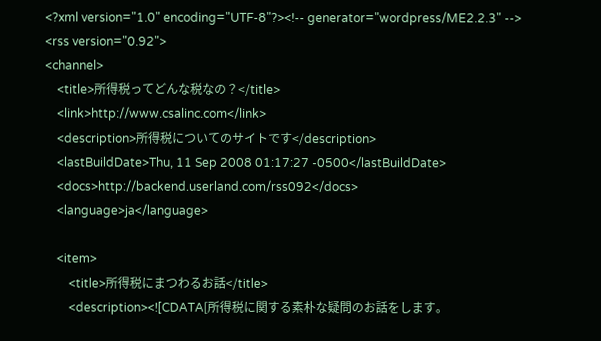<?xml version="1.0" encoding="UTF-8"?><!-- generator="wordpress/ME2.2.3" -->
<rss version="0.92">
<channel>
    <title>所得税ってどんな税なの？</title>
    <link>http://www.csalinc.com</link>
    <description>所得税についてのサイトです</description>
    <lastBuildDate>Thu, 11 Sep 2008 01:17:27 -0500</lastBuildDate>
    <docs>http://backend.userland.com/rss092</docs>
    <language>ja</language>

    <item>
        <title>所得税にまつわるお話</title>
        <description><![CDATA[所得税に関する素朴な疑問のお話をします。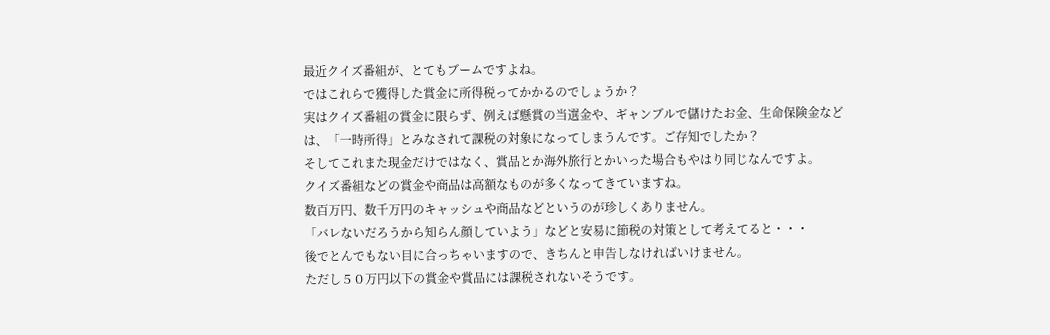最近クイズ番組が、とてもブームですよね。
ではこれらで獲得した賞金に所得税ってかかるのでしょうか？
実はクイズ番組の賞金に限らず、例えば懸賞の当選金や、ギャンブルで儲けたお金、生命保険金などは、「一時所得」とみなされて課税の対象になってしまうんです。ご存知でしたか？
そしてこれまた現金だけではなく、賞品とか海外旅行とかいった場合もやはり同じなんですよ。
クイズ番組などの賞金や商品は高額なものが多くなってきていますね。
数百万円、数千万円のキャッシュや商品などというのが珍しくありません。
「バレないだろうから知らん顔していよう」などと安易に節税の対策として考えてると・・・
後でとんでもない目に合っちゃいますので、きちんと申告しなければいけません。
ただし５０万円以下の賞金や賞品には課税されないそうです。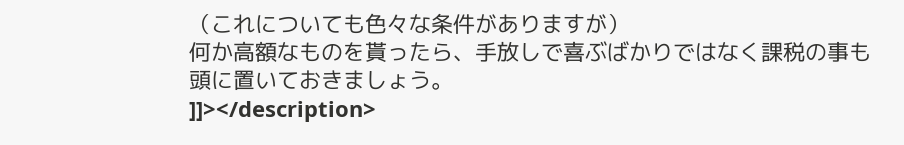（これについても色々な条件がありますが）
何か高額なものを貰ったら、手放しで喜ぶばかりではなく課税の事も頭に置いておきましょう。
]]></description>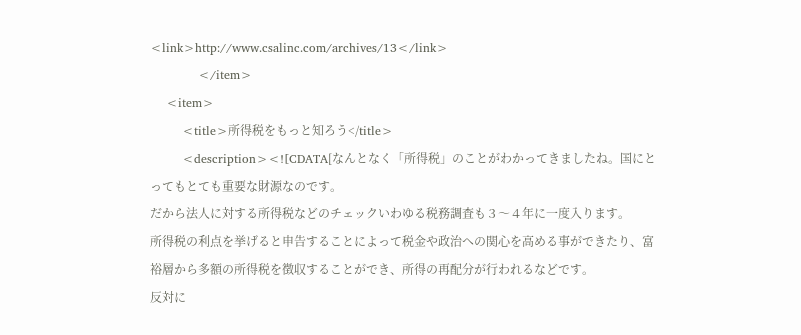<link>http://www.csalinc.com/archives/13</link>
            </item>
    <item>
        <title>所得税をもっと知ろう</title>
        <description><![CDATA[なんとなく「所得税」のことがわかってきましたね。国にとってもとても重要な財源なのです。
だから法人に対する所得税などのチェックいわゆる税務調査も３～４年に一度入ります。
所得税の利点を挙げると申告することによって税金や政治への関心を高める事ができたり、富裕層から多額の所得税を徴収することができ、所得の再配分が行われるなどです。
反対に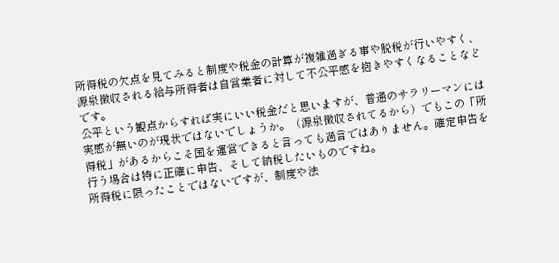所得税の欠点を見てみると制度や税金の計算が複雑過ぎる事や脱税が行いやすく、源泉徴収される給与所得者は自営業者に対して不公平感を抱きやすくなることなどです。
公平という観点からすれば実にいい税金だと思いますが、普通のサラリーマンには実感が無いのが現状ではないでしょうか。（源泉徴収されてるから）でもこの「所得税」があるからこそ国を運営できると言っても過言ではありません。確定申告を行う場合は特に正確に申告、そして納税したいものですね。
所得税に限ったことではないですが、制度や法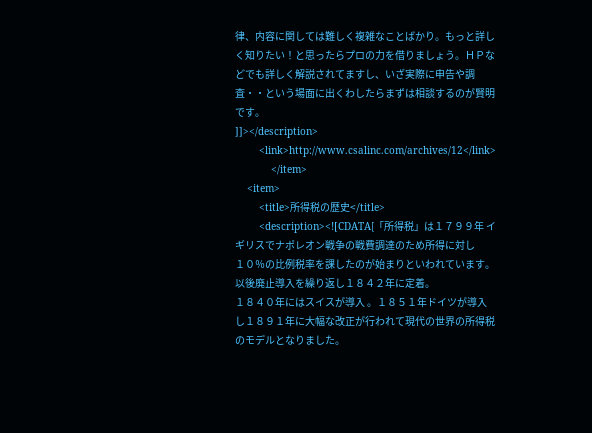律、内容に関しては難しく複雑なことばかり。もっと詳しく知りたい！と思ったらプロの力を借りましょう。ＨＰなどでも詳しく解説されてますし、いざ実際に申告や調査・・という場面に出くわしたらまずは相談するのが賢明です。
]]></description>
        <link>http://www.csalinc.com/archives/12</link>
            </item>
    <item>
        <title>所得税の歴史</title>
        <description><![CDATA[「所得税」は１７９９年 イギリスでナポレオン戦争の戦費調達のため所得に対し１０％の比例税率を課したのが始まりといわれています。以後廃止導入を繰り返し１８４２年に定着。
１８４０年にはスイスが導入 。１８５１年ドイツが導入し１８９１年に大幅な改正が行われて現代の世界の所得税のモデルとなりました。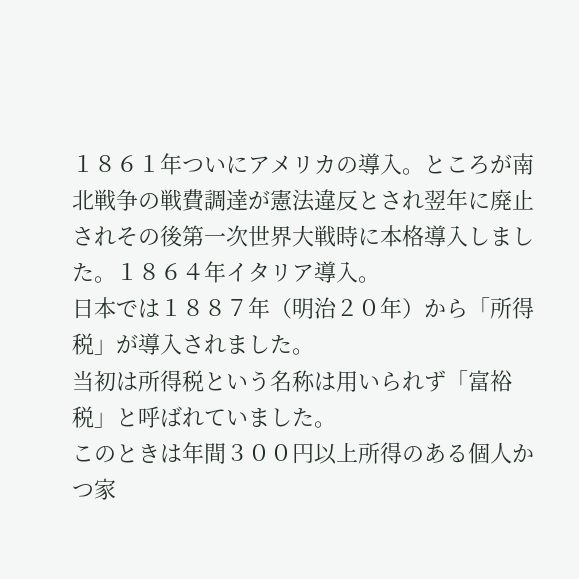１８６１年ついにアメリカの導入。ところが南北戦争の戦費調達が憲法違反とされ翌年に廃止されその後第一次世界大戦時に本格導入しました。１８６４年イタリア導入。
日本では１８８７年（明治２０年）から「所得税」が導入されました。
当初は所得税という名称は用いられず「富裕税」と呼ばれていました。
このときは年間３００円以上所得のある個人かつ家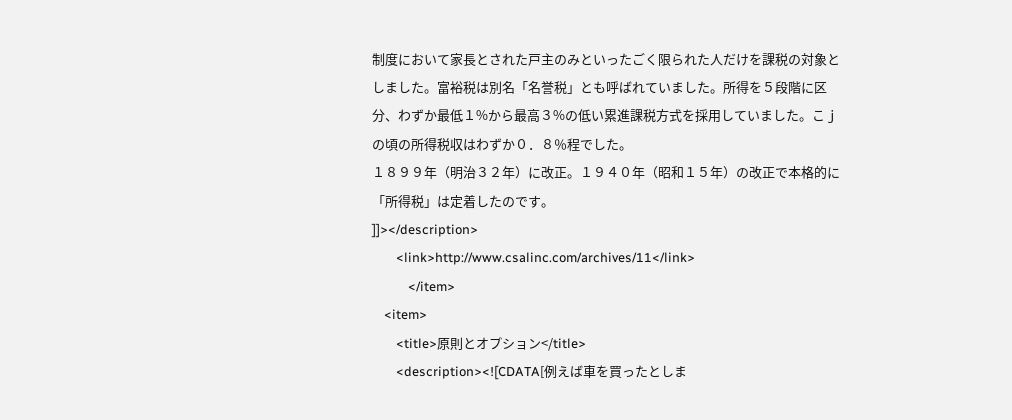制度において家長とされた戸主のみといったごく限られた人だけを課税の対象としました。富裕税は別名「名誉税」とも呼ばれていました。所得を５段階に区分、わずか最低１%から最高３%の低い累進課税方式を採用していました。こｊの頃の所得税収はわずか０．８％程でした。
１８９９年（明治３２年）に改正。１９４０年（昭和１５年）の改正で本格的に「所得税」は定着したのです。
]]></description>
        <link>http://www.csalinc.com/archives/11</link>
            </item>
    <item>
        <title>原則とオプション</title>
        <description><![CDATA[例えば車を買ったとしま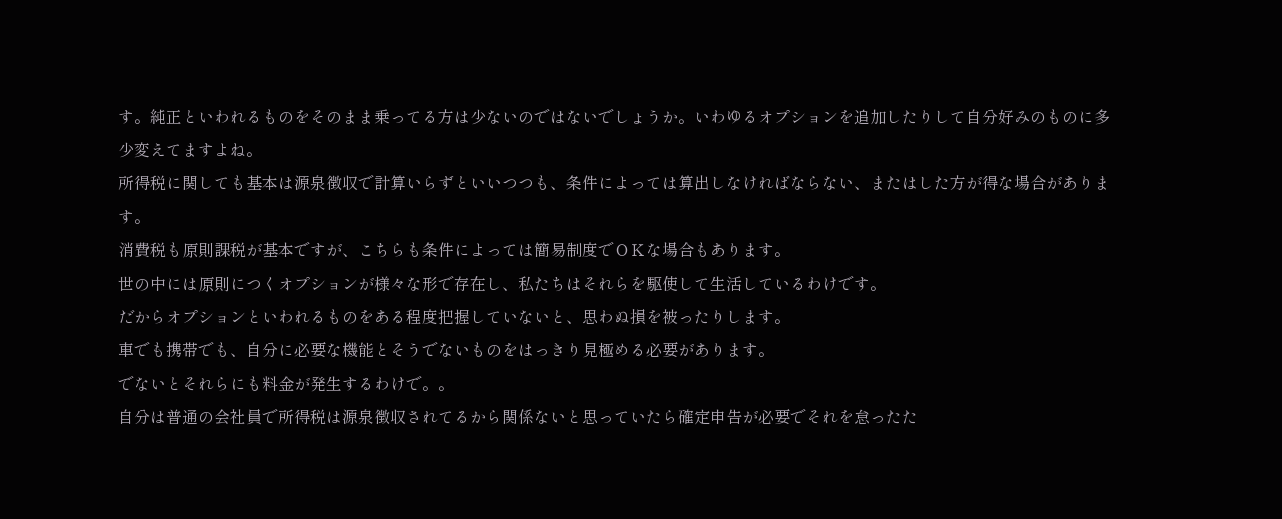す。純正といわれるものをそのまま乗ってる方は少ないのではないでしょうか。いわゆるオプションを追加したりして自分好みのものに多少変えてますよね。
所得税に関しても基本は源泉徴収で計算いらずといいつつも、条件によっては算出しなければならない、またはした方が得な場合があります。
消費税も原則課税が基本ですが、こちらも条件によっては簡易制度でＯＫな場合もあります。
世の中には原則につくオプションが様々な形で存在し、私たちはそれらを駆使して生活しているわけです。
だからオプションといわれるものをある程度把握していないと、思わぬ損を被ったりします。
車でも携帯でも、自分に必要な機能とそうでないものをはっきり見極める必要があります。
でないとそれらにも料金が発生するわけで。。
自分は普通の会社員で所得税は源泉徴収されてるから関係ないと思っていたら確定申告が必要でそれを怠ったた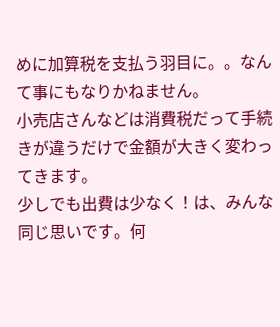めに加算税を支払う羽目に。。なんて事にもなりかねません。
小売店さんなどは消費税だって手続きが違うだけで金額が大きく変わってきます。
少しでも出費は少なく！は、みんな同じ思いです。何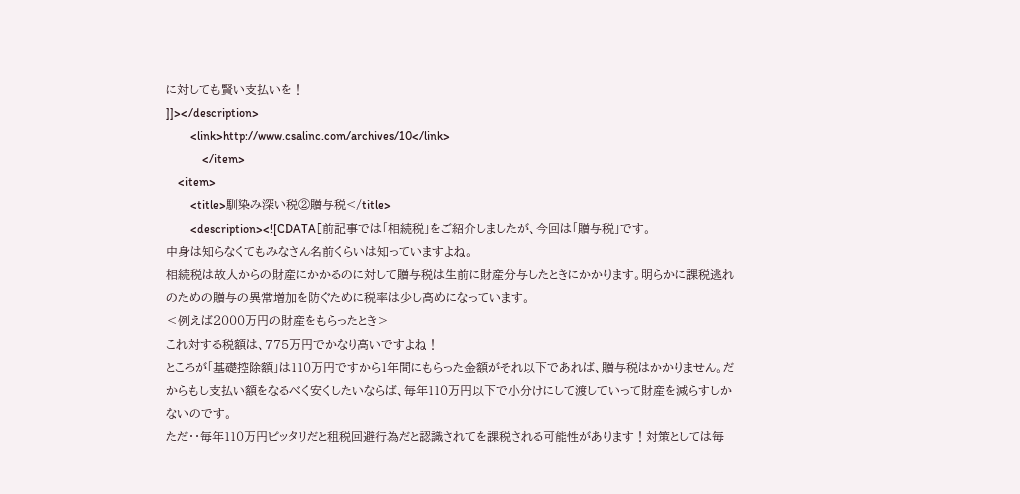に対しても賢い支払いを！
]]></description>
        <link>http://www.csalinc.com/archives/10</link>
            </item>
    <item>
        <title>馴染み深い税②贈与税</title>
        <description><![CDATA[前記事では「相続税」をご紹介しましたが、今回は「贈与税」です。
中身は知らなくてもみなさん名前くらいは知っていますよね。
相続税は故人からの財産にかかるのに対して贈与税は生前に財産分与したときにかかります。明らかに課税逃れのための贈与の異常増加を防ぐために税率は少し高めになっています。
＜例えば２０００万円の財産をもらったとき＞
これ対する税額は、７７５万円でかなり高いですよね！
ところが「基礎控除額」は１１０万円ですから１年間にもらった金額がそれ以下であれば、贈与税はかかりません。だからもし支払い額をなるべく安くしたいならば、毎年１１０万円以下で小分けにして渡していって財産を減らすしかないのです。
ただ・・毎年１１０万円ピッタリだと租税回避行為だと認識されてを課税される可能性があります！対策としては毎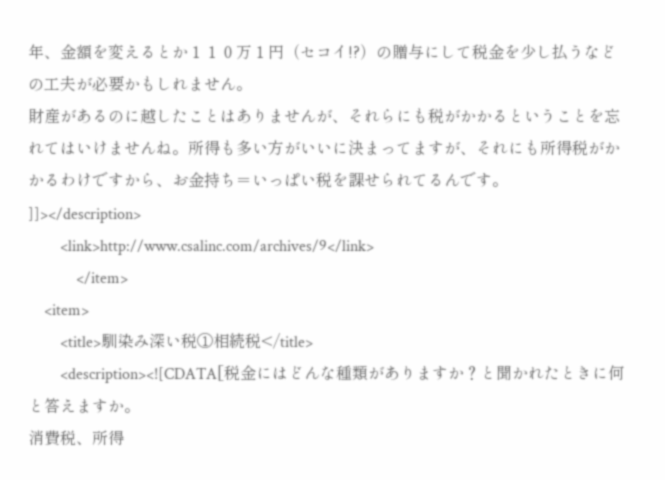年、金額を変えるとか１１０万１円（セコイ!?）の贈与にして税金を少し払うなどの工夫が必要かもしれません。
財産があるのに越したことはありませんが、それらにも税がかかるということを忘れてはいけませんね。所得も多い方がいいに決まってますが、それにも所得税がかかるわけですから、お金持ち＝いっぱい税を課せられてるんです。
]]></description>
        <link>http://www.csalinc.com/archives/9</link>
            </item>
    <item>
        <title>馴染み深い税①相続税</title>
        <description><![CDATA[税金にはどんな種類がありますか？と聞かれたときに何と答えますか。
消費税、所得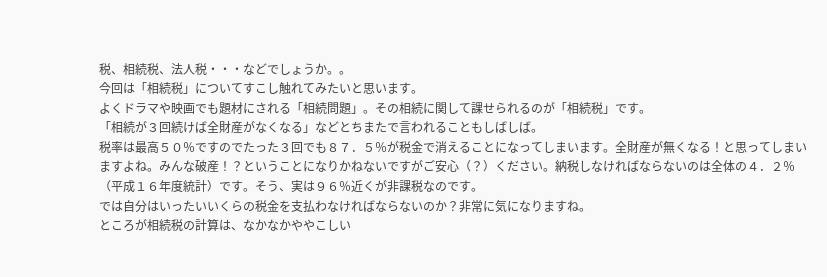税、相続税、法人税・・・などでしょうか。。
今回は「相続税」についてすこし触れてみたいと思います。
よくドラマや映画でも題材にされる「相続問題」。その相続に関して課せられるのが「相続税」です。
「相続が３回続けば全財産がなくなる」などとちまたで言われることもしばしば。
税率は最高５０％ですのでたった３回でも８７．５％が税金で消えることになってしまいます。全財産が無くなる！と思ってしまいますよね。みんな破産！？ということになりかねないですがご安心（？）ください。納税しなければならないのは全体の４．２％（平成１６年度統計）です。そう、実は９６％近くが非課税なのです。
では自分はいったいいくらの税金を支払わなければならないのか？非常に気になりますね。
ところが相続税の計算は、なかなかややこしい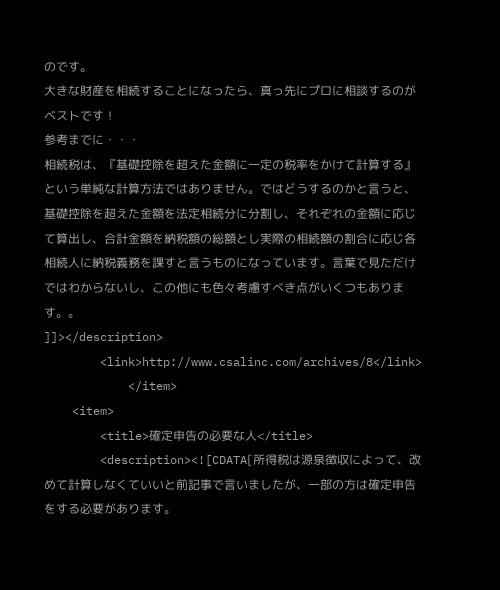のです。
大きな財産を相続することになったら、真っ先にプロに相談するのがベストです！
参考までに・・・
相続税は、『基礎控除を超えた金額に一定の税率をかけて計算する』という単純な計算方法ではありません。ではどうするのかと言うと、基礎控除を超えた金額を法定相続分に分割し、それぞれの金額に応じて算出し、合計金額を納税額の総額とし実際の相続額の割合に応じ各相続人に納税義務を課すと言うものになっています。言葉で見ただけではわからないし、この他にも色々考慮すべき点がいくつもあります。。
]]></description>
        <link>http://www.csalinc.com/archives/8</link>
            </item>
    <item>
        <title>確定申告の必要な人</title>
        <description><![CDATA[所得税は源泉徴収によって、改めて計算しなくていいと前記事で言いましたが、一部の方は確定申告をする必要があります。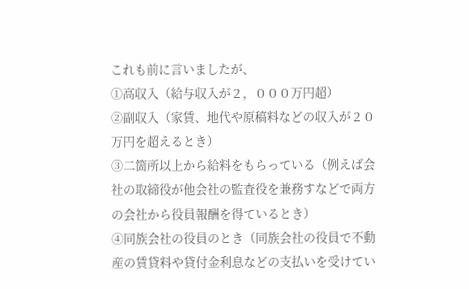これも前に言いましたが、
①高収入（給与収入が２，０００万円超）
②副収入（家賃、地代や原稿料などの収入が２０万円を超えるとき）
③二箇所以上から給料をもらっている（例えば会社の取締役が他会社の監査役を兼務すなどで両方の会社から役員報酬を得ているとき）
④同族会社の役員のとき（同族会社の役員で不動産の賃貸料や貸付金利息などの支払いを受けてい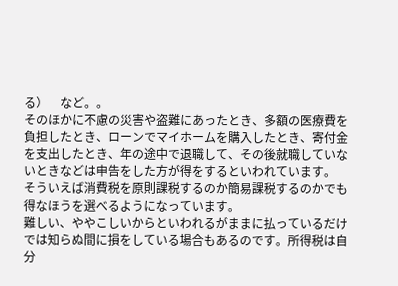る）　など。。
そのほかに不慮の災害や盗難にあったとき、多額の医療費を負担したとき、ローンでマイホームを購入したとき、寄付金を支出したとき、年の途中で退職して、その後就職していないときなどは申告をした方が得をするといわれています。
そういえば消費税を原則課税するのか簡易課税するのかでも得なほうを選べるようになっています。
難しい、ややこしいからといわれるがままに払っているだけでは知らぬ間に損をしている場合もあるのです。所得税は自分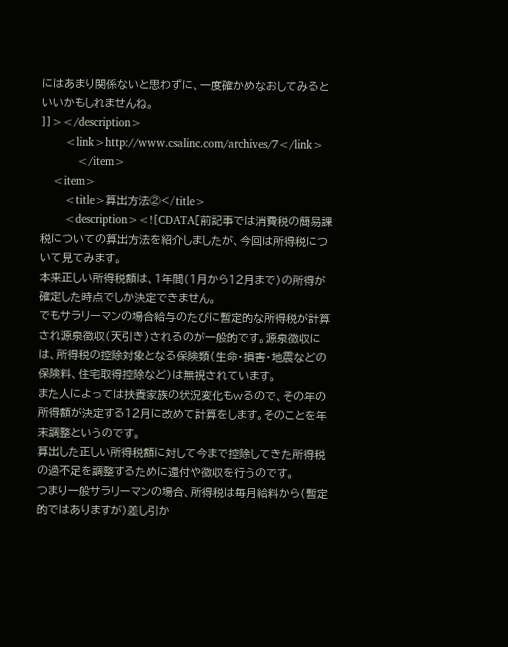にはあまり関係ないと思わずに、一度確かめなおしてみるといいかもしれませんね。
]]></description>
        <link>http://www.csalinc.com/archives/7</link>
            </item>
    <item>
        <title>算出方法②</title>
        <description><![CDATA[前記事では消費税の簡易課税についての算出方法を紹介しましたが、今回は所得税について見てみます。
本来正しい所得税額は、１年間（１月から１２月まで）の所得が確定した時点でしか決定できません。
でもサラリーマンの場合給与のたびに暫定的な所得税が計算され源泉徴収（天引き）されるのが一般的です。源泉徴収には、所得税の控除対象となる保険類（生命・損害・地震などの保険料、住宅取得控除など）は無視されています。
また人によっては扶養家族の状況変化もｗるので、その年の所得額が決定する１２月に改めて計算をします。そのことを年末調整というのです。
算出した正しい所得税額に対して今まで控除してきた所得税の過不足を調整するために還付や徴収を行うのです。
つまり一般サラリーマンの場合、所得税は毎月給料から（暫定的ではありますが）差し引か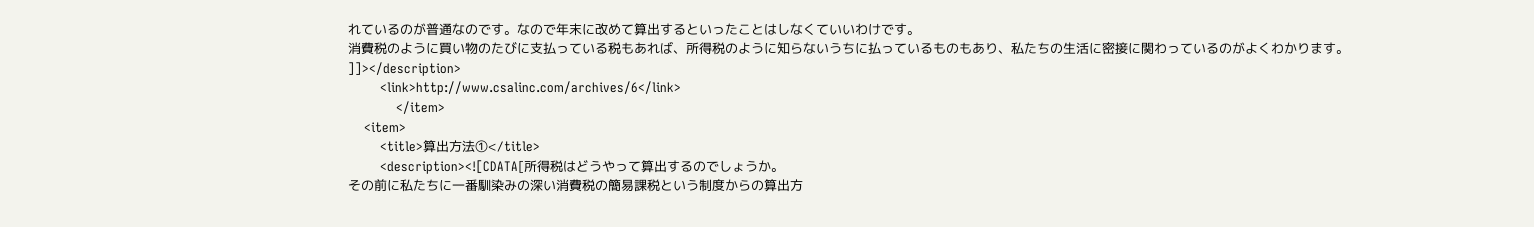れているのが普通なのです。なので年末に改めて算出するといったことはしなくていいわけです。
消費税のように買い物のたびに支払っている税もあれば、所得税のように知らないうちに払っているものもあり、私たちの生活に密接に関わっているのがよくわかります。
]]></description>
        <link>http://www.csalinc.com/archives/6</link>
            </item>
    <item>
        <title>算出方法①</title>
        <description><![CDATA[所得税はどうやって算出するのでしょうか。
その前に私たちに一番馴染みの深い消費税の簡易課税という制度からの算出方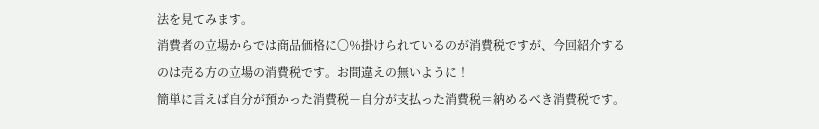法を見てみます。
消費者の立場からでは商品価格に〇％掛けられているのが消費税ですが、今回紹介するのは売る方の立場の消費税です。お間違えの無いように！
簡単に言えば自分が預かった消費税－自分が支払った消費税＝納めるべき消費税です。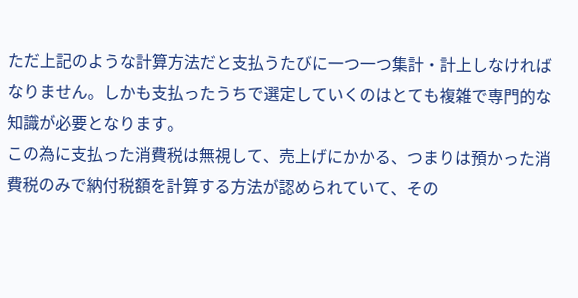ただ上記のような計算方法だと支払うたびに一つ一つ集計・計上しなければなりません。しかも支払ったうちで選定していくのはとても複雑で専門的な知識が必要となります。
この為に支払った消費税は無視して、売上げにかかる、つまりは預かった消費税のみで納付税額を計算する方法が認められていて、その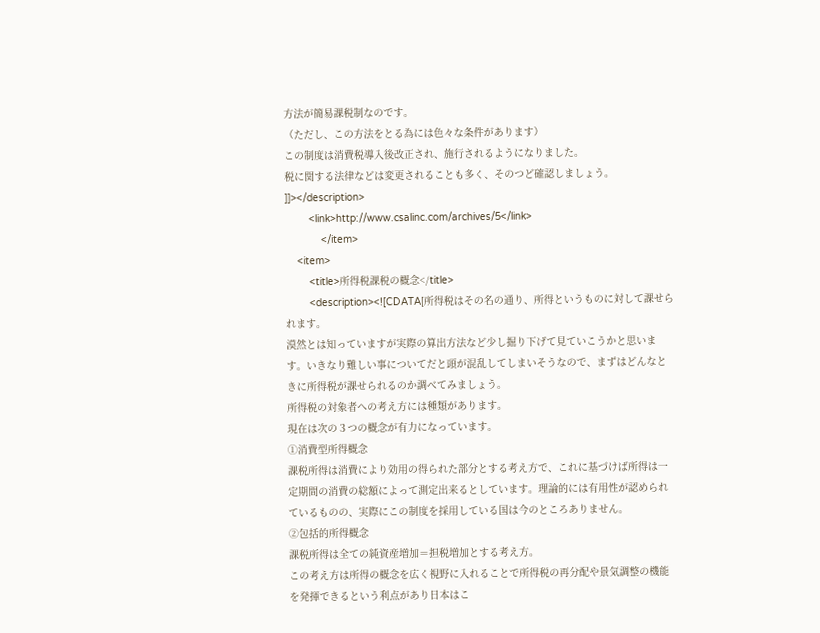方法が簡易課税制なのです。
（ただし、この方法をとる為には色々な条件があります）
この制度は消費税導入後改正され、施行されるようになりました。
税に関する法律などは変更されることも多く、そのつど確認しましょう。
]]></description>
        <link>http://www.csalinc.com/archives/5</link>
            </item>
    <item>
        <title>所得税課税の概念</title>
        <description><![CDATA[所得税はその名の通り、所得というものに対して課せられます。
漠然とは知っていますが実際の算出方法など少し掘り下げて見ていこうかと思います。いきなり難しい事についてだと頭が混乱してしまいそうなので、まずはどんなときに所得税が課せられるのか調べてみましょう。
所得税の対象者への考え方には種類があります。
現在は次の３つの概念が有力になっています。
①消費型所得概念
課税所得は消費により効用の得られた部分とする考え方で、これに基づけば所得は一定期間の消費の総額によって測定出来るとしています。理論的には有用性が認められているものの、実際にこの制度を採用している国は今のところありません。
②包括的所得概念
課税所得は全ての純資産増加＝担税増加とする考え方。
この考え方は所得の概念を広く視野に入れることで所得税の再分配や景気調整の機能を発揮できるという利点があり日本はこ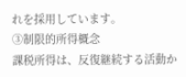れを採用しています。
③制限的所得概念
課税所得は、反復継続する活動か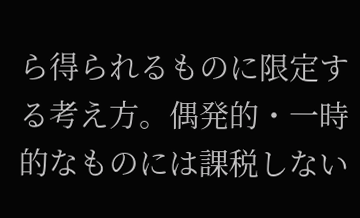ら得られるものに限定する考え方。偶発的・一時的なものには課税しない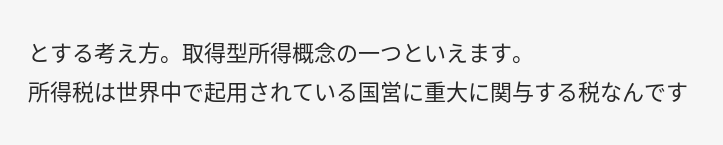とする考え方。取得型所得概念の一つといえます。
所得税は世界中で起用されている国営に重大に関与する税なんです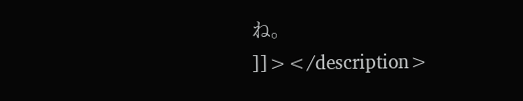ね。
]]></description>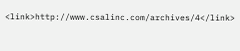<link>http://www.csalinc.com/archives/4</link>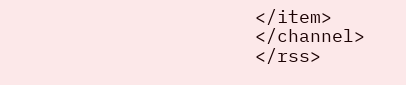</item>
</channel>
</rss>